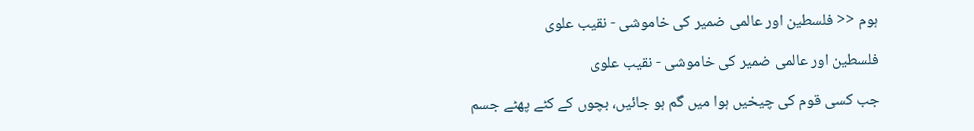ہوم << فلسطین اور عالمی ضمیر کی خاموشی - نقیب علوی

فلسطین اور عالمی ضمیر کی خاموشی - نقیب علوی

جب کسی قوم کی چیخیں ہوا میں گم ہو جائیں، بچوں کے کٹے پھٹے جسم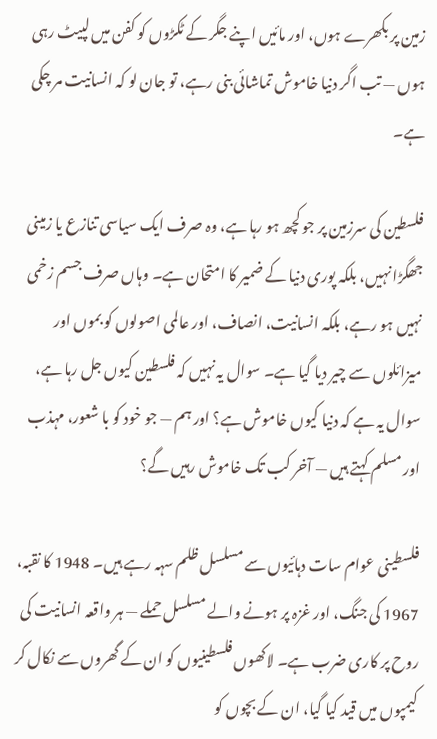زمین پر بکھرے ہوں، اور مائیں اپنے جگر کے ٹکڑوں کو کفن میں لپیٹ رہی ہوں — تب اگر دنیا خاموش تماشائی بنی رہے، تو جان لو کہ انسانیت مر چکی ہے۔

فلسطین کی سرزمین پر جو کچھ ہو رہا ہے، وہ صرف ایک سیاسی تنازع یا زمینی جھگڑا نہیں، بلکہ پوری دنیا کے ضمیر کا امتحان ہے۔ وہاں صرف جسم زخمی نہیں ہو رہے، بلکہ انسانیت، انصاف، اور عالمی اصولوں کو بموں اور میزائلوں سے چیر دیا گیا ہے۔ سوال یہ نہیں کہ فلسطین کیوں جل رہا ہے، سوال یہ ہے کہ دنیا کیوں خاموش ہے؟ اور ہم — جو خود کو با شعور، مہذب اور مسلم کہتے ہیں — آخر کب تک خاموش رہیں گے؟

فلسطینی عوام سات دہائیوں سے مسلسل ظلم سہہ رہے ہیں۔ 1948 کا نقبہ، 1967 کی جنگ، اور غزہ پر ہونے والے مسلسل حملے — ہر واقعہ انسانیت کی روح پر کاری ضرب ہے۔ لاکھوں فلسطینیوں کو ان کے گھروں سے نکال کر کیمپوں میں قید کیا گیا، ان کے بچوں کو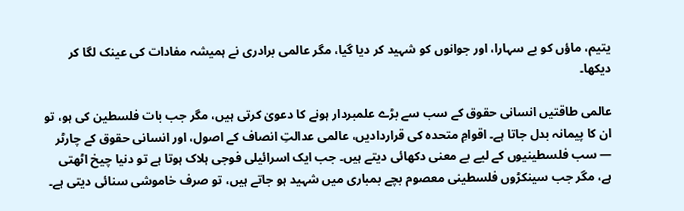یتیم، ماؤں کو بے سہارا، اور جوانوں کو شہید کر دیا گیا، مگر عالمی برادری نے ہمیشہ مفادات کی عینک لگا کر دیکھا۔

عالمی طاقتیں انسانی حقوق کے سب سے بڑے علمبردار ہونے کا دعویٰ کرتی ہیں، مگر جب بات فلسطین کی ہو، تو ان کا پیمانہ بدل جاتا ہے۔ اقوامِ متحدہ کی قراردادیں، عالمی عدالتِ انصاف کے اصول، اور انسانی حقوق کے چارٹر — سب فلسطینیوں کے لیے بے معنی دکھائی دیتے ہیں۔ جب ایک اسرائیلی فوجی ہلاک ہوتا ہے تو دنیا چیخ اٹھتی ہے، مگر جب سینکڑوں فلسطینی معصوم بچے بمباری میں شہید ہو جاتے ہیں، تو صرف خاموشی سنائی دیتی ہے۔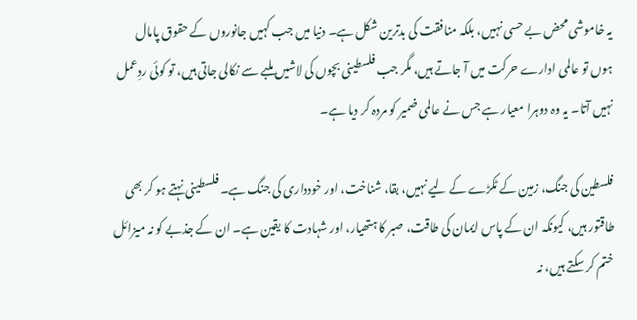یہ خاموشی محض بے حسی نہیں، بلکہ منافقت کی بدترین شکل ہے۔ دنیا میں جب کہیں جانوروں کے حقوق پامال ہوں تو عالمی ادارے حرکت میں آ جاتے ہیں، مگر جب فلسطینی بچوں کی لاشیں ملبے سے نکالی جاتی ہیں، تو کوئی ردِعمل نہیں آتا۔ یہ وہ دوہرا معیار ہے جس نے عالمی ضمیر کو مردہ کر دیا ہے۔

فلسطین کی جنگ، زمین کے ٹکڑے کے لیے نہیں، بقا، شناخت، اور خودداری کی جنگ ہے۔ فلسطینی نہتے ہو کر بھی طاقتور ہیں، کیونکہ ان کے پاس ایمان کی طاقت، صبر کا ہتھیار، اور شہادت کا یقین ہے۔ ان کے جذبے کو نہ میزائل ختم کر سکتے ہیں، نہ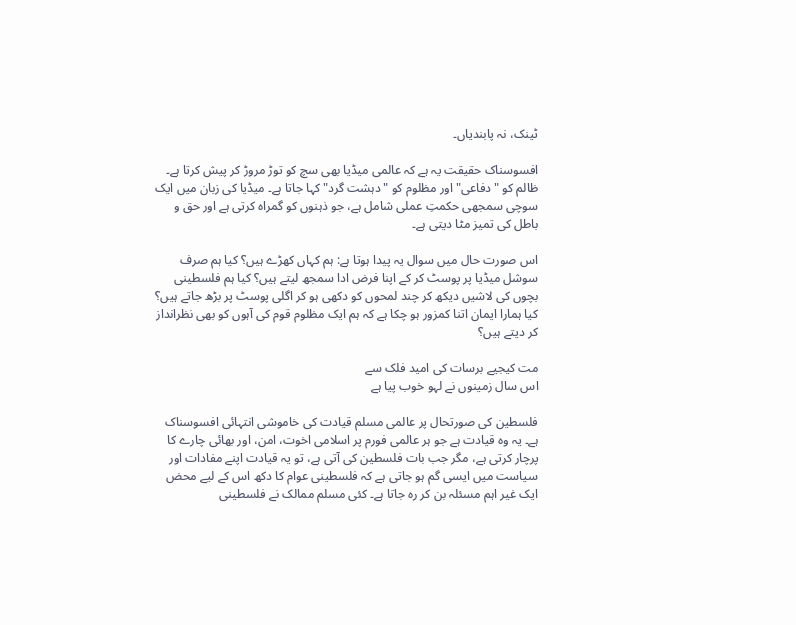ٹینک، نہ پابندیاں۔

افسوسناک حقیقت یہ ہے کہ عالمی میڈیا بھی سچ کو توڑ مروڑ کر پیش کرتا ہے۔ ظالم کو "دفاعی" اور مظلوم کو "دہشت گرد" کہا جاتا ہے۔ میڈیا کی زبان میں ایک سوچی سمجھی حکمتِ عملی شامل ہے، جو ذہنوں کو گمراہ کرتی ہے اور حق و باطل کی تمیز مٹا دیتی ہے۔

اس صورت حال میں سوال یہ پیدا ہوتا ہے: ہم کہاں کھڑے ہیں؟ کیا ہم صرف سوشل میڈیا پر پوسٹ کر کے اپنا فرض ادا سمجھ لیتے ہیں؟ کیا ہم فلسطینی بچوں کی لاشیں دیکھ کر چند لمحوں کو دکھی ہو کر اگلی پوسٹ پر بڑھ جاتے ہیں؟ کیا ہمارا ایمان اتنا کمزور ہو چکا ہے کہ ہم ایک مظلوم قوم کی آہوں کو بھی نظرانداز کر دیتے ہیں؟

مت کیجیے برسات کی امید فلک سے
اس سال زمینوں نے لہو خوب پیا ہے

فلسطین کی صورتحال پر عالمی مسلم قیادت کی خاموشی انتہائی افسوسناک ہے۔ یہ وہ قیادت ہے جو ہر عالمی فورم پر اسلامی اخوت، امن، اور بھائی چارے کا پرچار کرتی ہے، مگر جب بات فلسطین کی آتی ہے، تو یہ قیادت اپنے مفادات اور سیاست میں ایسی گم ہو جاتی ہے کہ فلسطینی عوام کا دکھ اس کے لیے محض ایک غیر اہم مسئلہ بن کر رہ جاتا ہے۔ کئی مسلم ممالک نے فلسطینی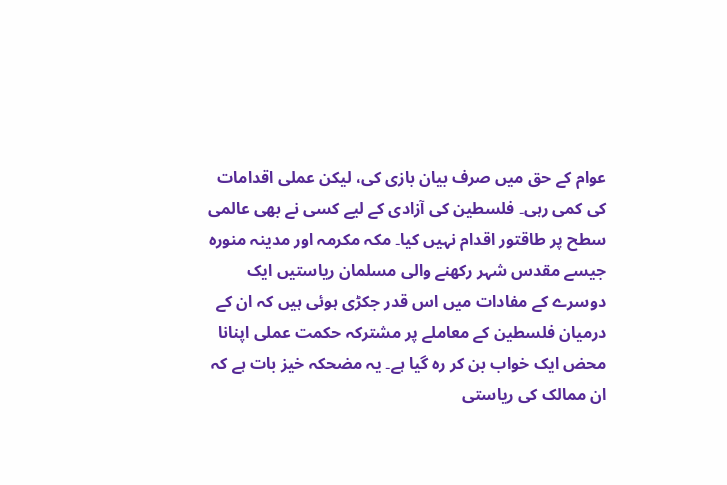عوام کے حق میں صرف بیان بازی کی، لیکن عملی اقدامات کی کمی رہی۔ فلسطین کی آزادی کے لیے کسی نے بھی عالمی سطح پر طاقتور اقدام نہیں کیا۔ مکہ مکرمہ اور مدینہ منورہ جیسے مقدس شہر رکھنے والی مسلمان ریاستیں ایک دوسرے کے مفادات میں اس قدر جکڑی ہوئی ہیں کہ ان کے درمیان فلسطین کے معاملے پر مشترکہ حکمت عملی اپنانا محض ایک خواب بن کر رہ گیا ہے۔ یہ مضحکہ خیز بات ہے کہ ان ممالک کی ریاستی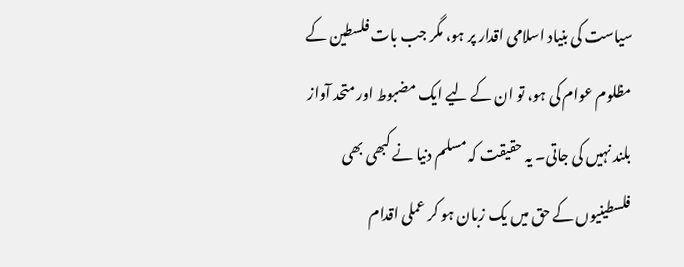سیاست کی بنیاد اسلامی اقدار پر ہو، مگر جب بات فلسطین کے مظلوم عوام کی ہو، تو ان کے لیے ایک مضبوط اور متحد آواز بلند نہیں کی جاتی۔ یہ حقیقت کہ مسلم دنیا نے کبھی بھی فلسطینیوں کے حق میں یک زبان ہو کر عملی اقدام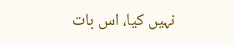نہیں کیا، اس بات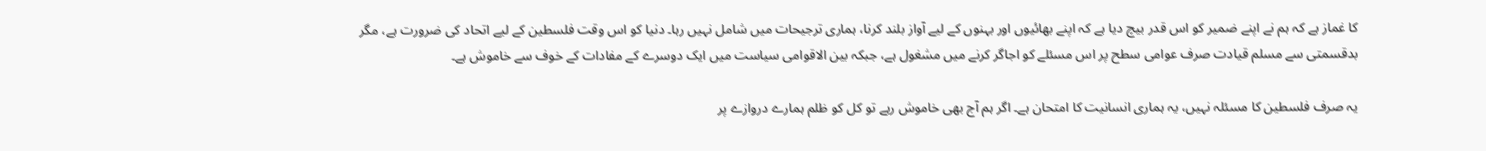کا غماز ہے کہ ہم نے اپنے ضمیر کو اس قدر بیچ دیا ہے کہ اپنے بھائیوں اور بہنوں کے لیے آواز بلند کرنا، ہماری ترجیحات میں شامل نہیں رہا۔ دنیا کو اس وقت فلسطین کے لیے اتحاد کی ضرورت ہے، مگر بدقسمتی سے مسلم قیادت صرف عوامی سطح پر اس مسئلے کو اجاگر کرنے میں مشغول ہے، جبکہ بین الاقوامی سیاست میں ایک دوسرے کے مفادات کے خوف سے خاموش ہے۔

یہ صرف فلسطین کا مسئلہ نہیں، یہ ہماری انسانیت کا امتحان ہے۔ اگر ہم آج بھی خاموش رہے تو کل کو ظلم ہمارے دروازے پر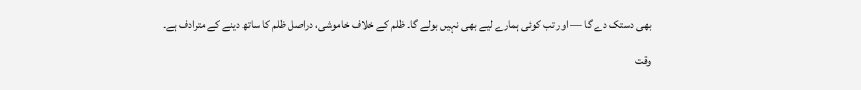بھی دستک دے گا — اور تب کوئی ہمارے لیے بھی نہیں بولے گا۔ ظلم کے خلاف خاموشی، دراصل ظلم کا ساتھ دینے کے مترادف ہے۔

وقت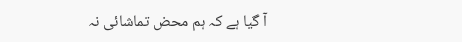آ گیا ہے کہ ہم محض تماشائی نہ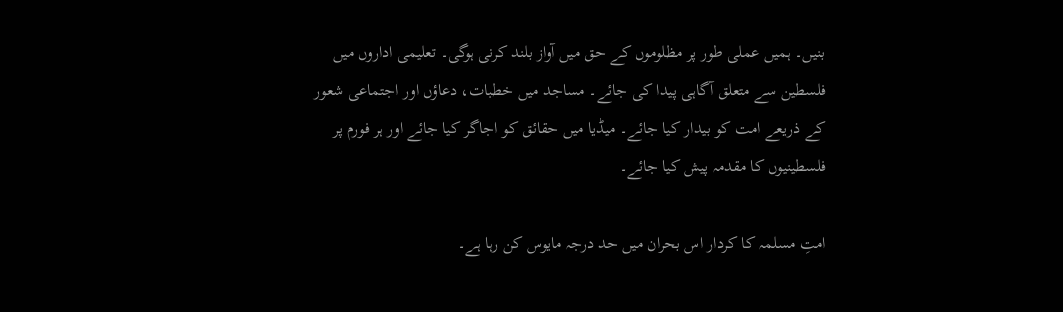بنیں۔ ہمیں عملی طور پر مظلوموں کے حق میں آواز بلند کرنی ہوگی۔ تعلیمی اداروں میں فلسطین سے متعلق آگاہی پیدا کی جائے۔ مساجد میں خطبات، دعاؤں اور اجتماعی شعور کے ذریعے امت کو بیدار کیا جائے۔ میڈیا میں حقائق کو اجاگر کیا جائے اور ہر فورم پر فلسطینیوں کا مقدمہ پیش کیا جائے۔

امتِ مسلمہ کا کردار اس بحران میں حد درجہ مایوس کن رہا ہے۔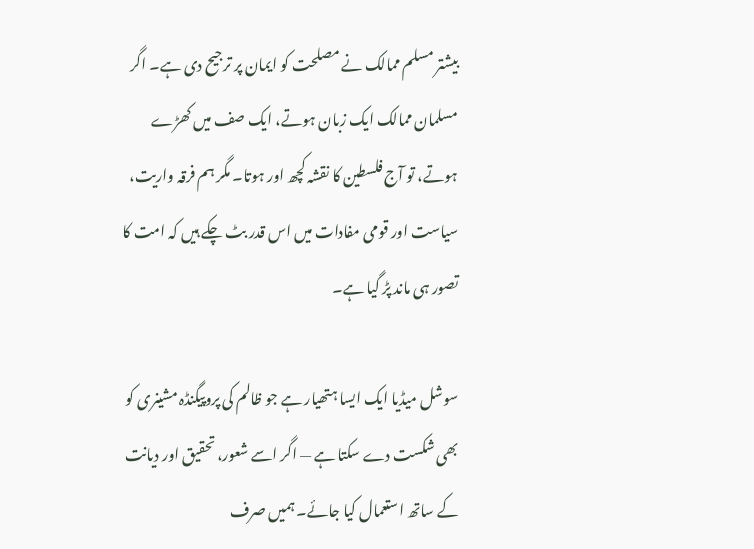بیشتر مسلم ممالک نے مصلحت کو ایمان پر ترجیح دی ہے۔ اگر مسلمان ممالک ایک زبان ہوتے، ایک صف میں کھڑے ہوتے، تو آج فلسطین کا نقشہ کچھ اور ہوتا۔ مگر ہم فرقہ واریت، سیاست اور قومی مفادات میں اس قدر بٹ چکے ہیں کہ امت کا تصور ہی ماند پڑ گیا ہے۔

سوشل میڈیا ایک ایسا ہتھیار ہے جو ظالم کی پروپیگنڈہ مشینری کو بھی شکست دے سکتا ہے — اگر اسے شعور، تحقیق اور دیانت کے ساتھ استعمال کیا جائے۔ ہمیں صرف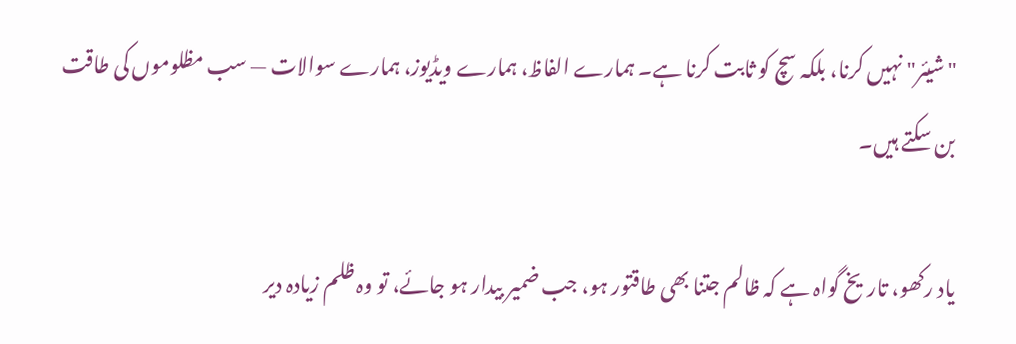"شیئر" نہیں کرنا، بلکہ سچ کو ثابت کرنا ہے۔ ہمارے الفاظ، ہمارے ویڈیوز، ہمارے سوالات — سب مظلوموں کی طاقت بن سکتے ہیں۔

یاد رکھو، تاریخ گواہ ہے کہ ظالم جتنا بھی طاقتور ہو، جب ضمیر بیدار ہو جائے، تو وہ ظلم زیادہ دیر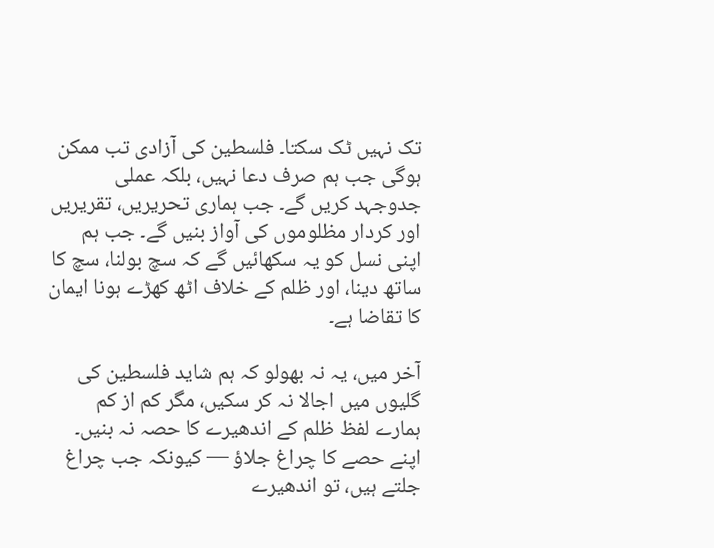تک نہیں ٹک سکتا۔ فلسطین کی آزادی تب ممکن ہوگی جب ہم صرف دعا نہیں، بلکہ عملی جدوجہد کریں گے۔ جب ہماری تحریریں، تقریریں اور کردار مظلوموں کی آواز بنیں گے۔ جب ہم اپنی نسل کو یہ سکھائیں گے کہ سچ بولنا، سچ کا ساتھ دینا، اور ظلم کے خلاف اٹھ کھڑے ہونا ایمان کا تقاضا ہے۔

آخر میں، یہ نہ بھولو کہ ہم شاید فلسطین کی گلیوں میں اجالا نہ کر سکیں، مگر کم از کم ہمارے لفظ ظلم کے اندھیرے کا حصہ نہ بنیں۔ اپنے حصے کا چراغ جلاؤ — کیونکہ جب چراغ جلتے ہیں، تو اندھیرے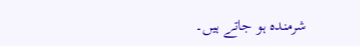شرمندہ ہو جاتے ہیں۔